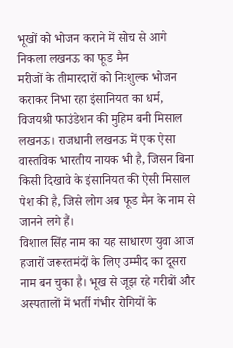भूखों को भोजन कराने में सोच से आगे निकला लखनऊ का फूड मैन
मरीजों के तीमारदारों को निःशुल्क भोजन कराकर निभा रहा इंसानियत का धर्म, विजयश्री फाउंडेशन की मुहिम बनी मिसाल
लखनऊ। राजधानी लखनऊ में एक ऐसा वास्तविक भारतीय नायक भी है, जिसन बिना किसी दिखावे के इंसानियत की ऐसी मिसाल पेश की है, जिसे लोग अब फूड मैन के नाम से जानने लगे हैं।
विशाल सिंह नाम का यह साधारण युवा आज हजारों जरूरतमंदों के लिए उम्मीद का दूसरा नाम बन चुका है। भूख से जूझ रहे गरीबों और अस्पतालों में भर्ती गंभीर रोगियों के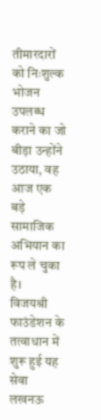तीमारदारों को निःशुल्क भोजन उपलब्ध कराने का जो बीड़ा उन्होंने उठाया, वह आज एक बड़े सामाजिक अभियान का रूप ले चुका है।
विजयश्री फाउंडेशन के तत्वाधान में शुरू हुई यह सेवा लखनऊ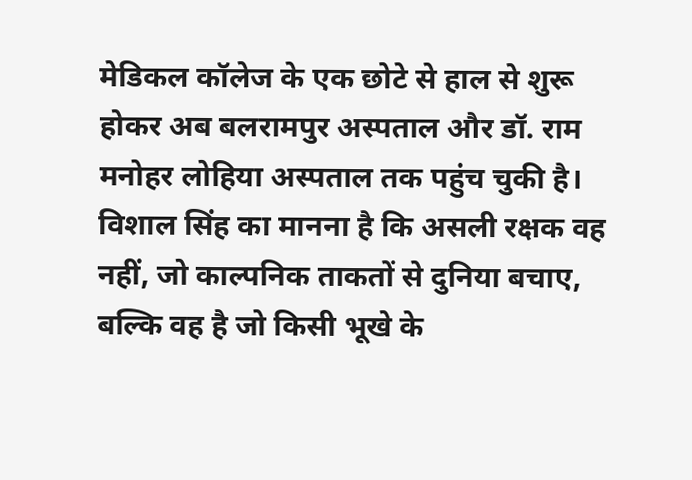मेडिकल कॉलेज के एक छोटे से हाल से शुरू होकर अब बलरामपुर अस्पताल और डॉ. राम मनोहर लोहिया अस्पताल तक पहुंच चुकी है।
विशाल सिंह का मानना है कि असली रक्षक वह नहीं, जो काल्पनिक ताकतों से दुनिया बचाए, बल्कि वह है जो किसी भूखे के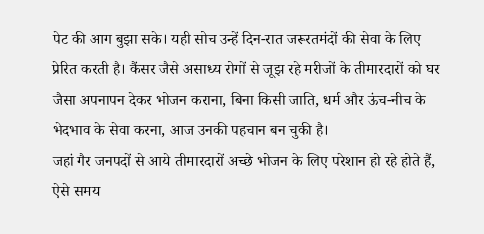पेट की आग बुझा सके। यही सोच उन्हें दिन-रात जरूरतमंदों की सेवा के लिए प्रेरित करती है। कैंसर जैसे असाध्य रोगों से जूझ रहे मरीजों के तीमारदारों को घर जैसा अपनापन देकर भोजन कराना, बिना किसी जाति, धर्म और ऊंच-नीच के भेदभाव के सेवा करना, आज उनकी पहचान बन चुकी है।
जहां गैर जनपदों से आये तीमारदारों अच्छे भोजन के लिए परेशान हो रहे होते हैं, ऐसे समय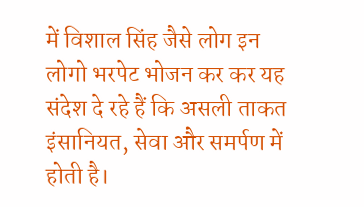में विशाल सिंह जैसे लोग इन लोगो भरपेट भोजन कर कर यह संदेश दे रहे हैं कि असली ताकत इंसानियत, सेवा और समर्पण में होती है।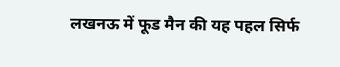लखनऊ में फूड मैन की यह पहल सिर्फ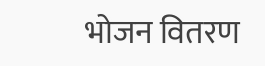भोजन वितरण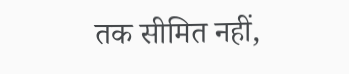तक सीमित नहीं,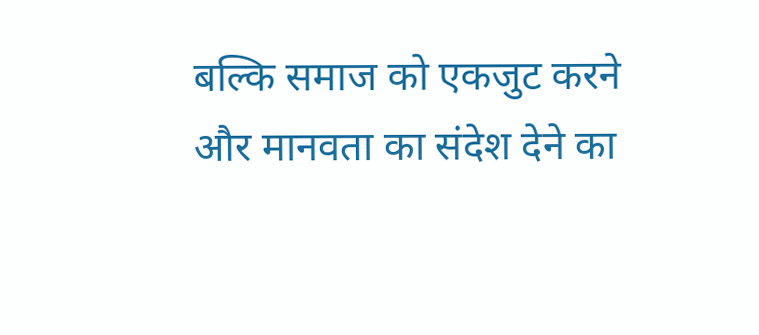बल्कि समाज को एकजुट करने और मानवता का संदेश देने का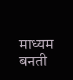माध्यम बनती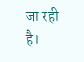जा रही है।